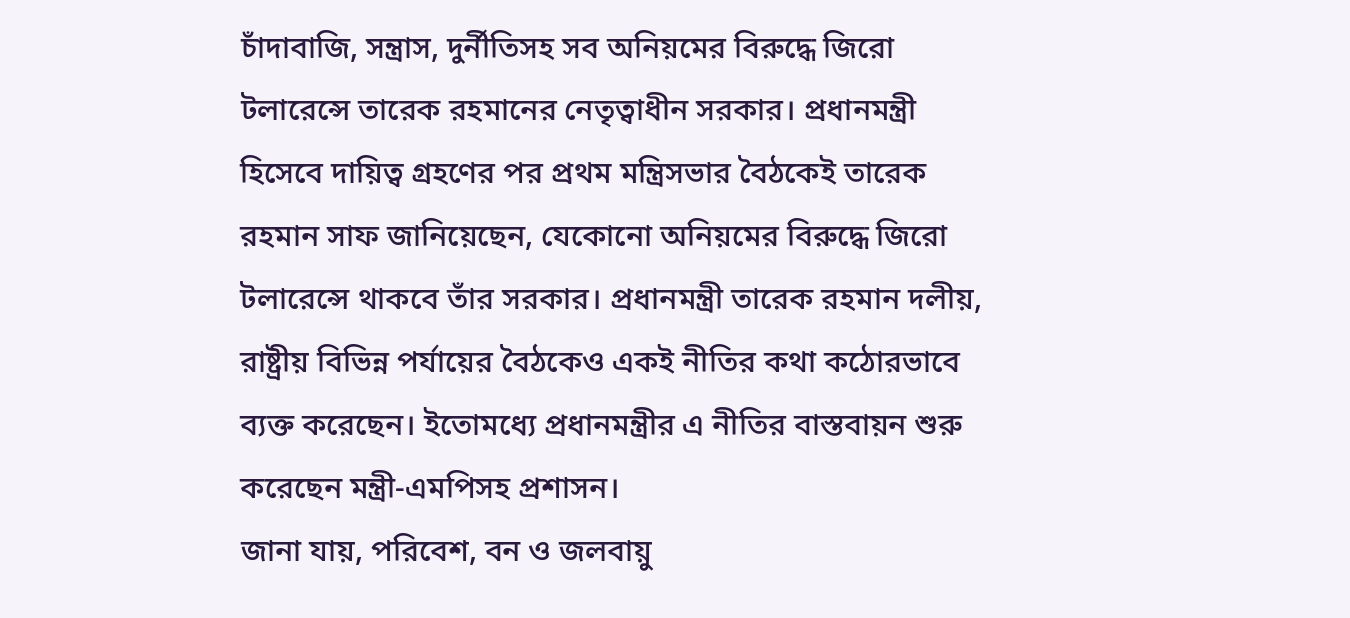চাঁদাবাজি, সন্ত্রাস, দুর্নীতিসহ সব অনিয়মের বিরুদ্ধে জিরো টলারেন্সে তারেক রহমানের নেতৃত্বাধীন সরকার। প্রধানমন্ত্রী হিসেবে দায়িত্ব গ্রহণের পর প্রথম মন্ত্রিসভার বৈঠকেই তারেক রহমান সাফ জানিয়েছেন, যেকোনো অনিয়মের বিরুদ্ধে জিরো টলারেন্সে থাকবে তাঁর সরকার। প্রধানমন্ত্রী তারেক রহমান দলীয়, রাষ্ট্রীয় বিভিন্ন পর্যায়ের বৈঠকেও একই নীতির কথা কঠোরভাবে ব্যক্ত করেছেন। ইতোমধ্যে প্রধানমন্ত্রীর এ নীতির বাস্তবায়ন শুরু করেছেন মন্ত্রী-এমপিসহ প্রশাসন।
জানা যায়, পরিবেশ, বন ও জলবায়ু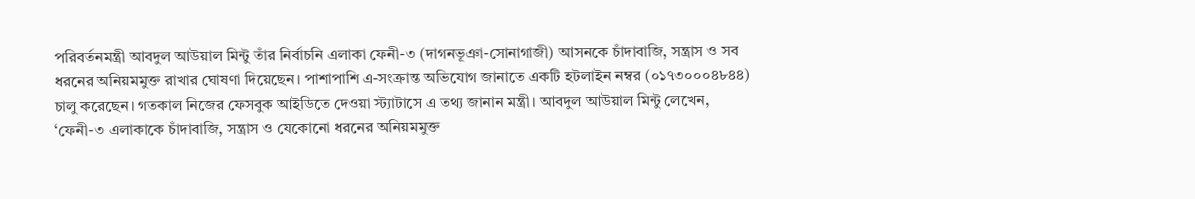পরিবর্তনমন্ত্রী আবদুল আউয়াল মিন্টু তাঁর নির্বাচনি এলাকা ফেনী-৩ (দাগনভূঞা-সোনাগাজী) আসনকে চাঁদাবাজি, সন্ত্রাস ও সব ধরনের অনিয়মমুক্ত রাখার ঘোষণা দিয়েছেন। পাশাপাশি এ-সংক্রান্ত অভিযোগ জানাতে একটি হটলাইন নম্বর (০১৭৩০০০৪৮৪৪) চালু করেছেন। গতকাল নিজের ফেসবুক আইডিতে দেওয়া স্ট্যাটাসে এ তথ্য জানান মন্ত্রী। আবদুল আউয়াল মিন্টু লেখেন, ‘ফেনী-৩ এলাকাকে চাঁদাবাজি, সন্ত্রাস ও যেকোনো ধরনের অনিয়মমুক্ত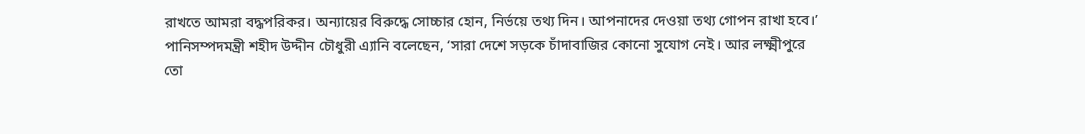রাখতে আমরা বদ্ধপরিকর। অন্যায়ের বিরুদ্ধে সোচ্চার হোন, নির্ভয়ে তথ্য দিন। আপনাদের দেওয়া তথ্য গোপন রাখা হবে।’
পানিসম্পদমন্ত্রী শহীদ উদ্দীন চৌধুরী এ্যানি বলেছেন, ‘সারা দেশে সড়কে চাঁদাবাজির কোনো সুযোগ নেই। আর লক্ষ্মীপুরে তো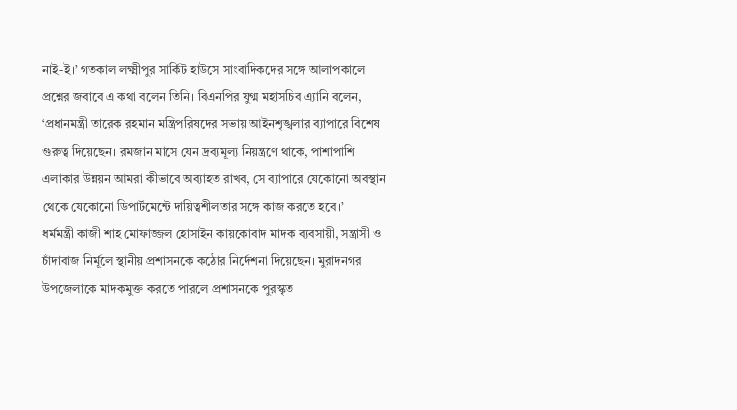নাই-ই।’ গতকাল লক্ষ্মীপুর সার্কিট হাউসে সাংবাদিকদের সঙ্গে আলাপকালে প্রশ্নের জবাবে এ কথা বলেন তিনি। বিএনপির যুগ্ম মহাসচিব এ্যানি বলেন, ‘প্রধানমন্ত্রী তারেক রহমান মন্ত্রিপরিষদের সভায় আইনশৃঙ্খলার ব্যাপারে বিশেষ গুরুত্ব দিয়েছেন। রমজান মাসে যেন দ্রব্যমূল্য নিয়ন্ত্রণে থাকে, পাশাপাশি এলাকার উন্নয়ন আমরা কীভাবে অব্যাহত রাখব, সে ব্যাপারে যেকোনো অবস্থান থেকে যেকোনো ডিপার্টমেন্টে দায়িত্বশীলতার সঙ্গে কাজ করতে হবে।’
ধর্মমন্ত্রী কাজী শাহ মোফাজ্জল হোসাইন কায়কোবাদ মাদক ব্যবসায়ী, সন্ত্রাসী ও চাঁদাবাজ নির্মূলে স্থানীয় প্রশাসনকে কঠোর নির্দেশনা দিয়েছেন। মুরাদনগর উপজেলাকে মাদকমুক্ত করতে পারলে প্রশাসনকে পুরস্কৃত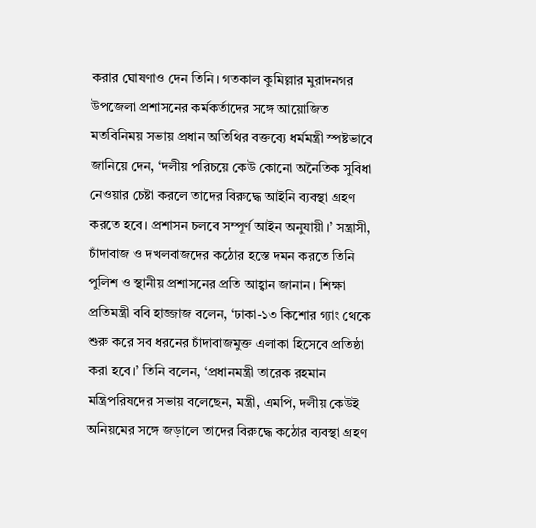করার ঘোষণাও দেন তিনি। গতকাল কুমিল্লার মুরাদনগর উপজেলা প্রশাসনের কর্মকর্তাদের সঙ্গে আয়োজিত মতবিনিময় সভায় প্রধান অতিথির বক্তব্যে ধর্মমন্ত্রী স্পষ্টভাবে জানিয়ে দেন, ‘দলীয় পরিচয়ে কেউ কোনো অনৈতিক সুবিধা নেওয়ার চেষ্টা করলে তাদের বিরুদ্ধে আইনি ব্যবস্থা গ্রহণ করতে হবে। প্রশাসন চলবে সম্পূর্ণ আইন অনুযায়ী।’ সন্ত্রাসী, চাঁদাবাজ ও দখলবাজদের কঠোর হস্তে দমন করতে তিনি পুলিশ ও স্থানীয় প্রশাসনের প্রতি আহ্বান জানান। শিক্ষা প্রতিমন্ত্রী ববি হাজ্জাজ বলেন, ‘ঢাকা-১৩ কিশোর গ্যাং থেকে শুরু করে সব ধরনের চাঁদাবাজমুক্ত এলাকা হিসেবে প্রতিষ্ঠা করা হবে।’ তিনি বলেন, ‘প্রধানমন্ত্রী তারেক রহমান মন্ত্রিপরিষদের সভায় বলেছেন, মন্ত্রী, এমপি, দলীয় কেউই অনিয়মের সঙ্গে জড়ালে তাদের বিরুদ্ধে কঠোর ব্যবস্থা গ্রহণ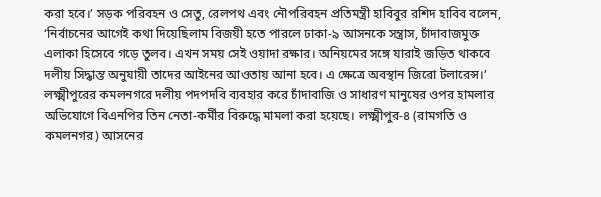করা হবে।’ সড়ক পরিবহন ও সেতু, রেলপথ এবং নৌপরিবহন প্রতিমন্ত্রী হাবিবুর রশিদ হাবিব বলেন, ‘নির্বাচনের আগেই কথা দিয়েছিলাম বিজয়ী হতে পারলে ঢাকা-৯ আসনকে সন্ত্রাস, চাঁদাবাজমুক্ত এলাকা হিসেবে গড়ে তুলব। এখন সময় সেই ওয়াদা রক্ষার। অনিয়মের সঙ্গে যারাই জড়িত থাকবে দলীয় সিদ্ধান্ত অনুযায়ী তাদের আইনের আওতায় আনা হবে। এ ক্ষেত্রে অবস্থান জিরো টলারেন্স।’
লক্ষ্মীপুরের কমলনগরে দলীয় পদপদবি ব্যবহার করে চাঁদাবাজি ও সাধারণ মানুষের ওপর হামলার অভিযোগে বিএনপির তিন নেতা-কর্মীর বিরুদ্ধে মামলা করা হয়েছে। লক্ষ্মীপুর-৪ (রামগতি ও কমলনগর) আসনের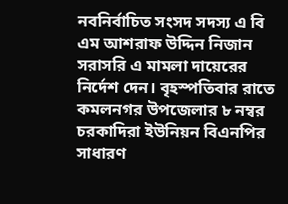নবনির্বাচিত সংসদ সদস্য এ বি এম আশরাফ উদ্দিন নিজান সরাসরি এ মামলা দায়েরের নির্দেশ দেন। বৃহস্পতিবার রাতে কমলনগর উপজেলার ৮ নম্বর চরকাদিরা ইউনিয়ন বিএনপির সাধারণ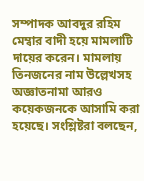সম্পাদক আবদুর রহিম মেম্বার বাদী হয়ে মামলাটি দায়ের করেন। মামলায় তিনজনের নাম উল্লেখসহ অজ্ঞাতনামা আরও কয়েকজনকে আসামি করা হয়েছে। সংশ্লিষ্টরা বলছেন,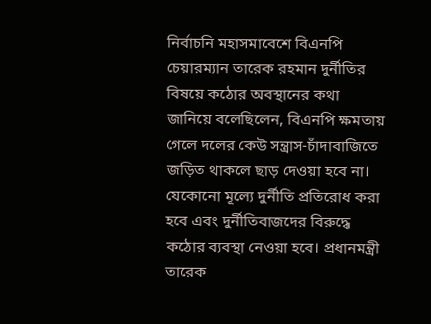নির্বাচনি মহাসমাবেশে বিএনপি চেয়ারম্যান তারেক রহমান দুর্নীতির বিষয়ে কঠোর অবস্থানের কথা জানিয়ে বলেছিলেন, বিএনপি ক্ষমতায় গেলে দলের কেউ সন্ত্রাস-চাঁদাবাজিতে জড়িত থাকলে ছাড় দেওয়া হবে না। যেকোনো মূল্যে দুর্নীতি প্রতিরোধ করা হবে এবং দুর্নীতিবাজদের বিরুদ্ধে কঠোর ব্যবস্থা নেওয়া হবে। প্রধানমন্ত্রী তারেক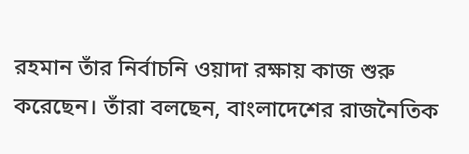রহমান তাঁর নির্বাচনি ওয়াদা রক্ষায় কাজ শুরু করেছেন। তাঁরা বলছেন, বাংলাদেশের রাজনৈতিক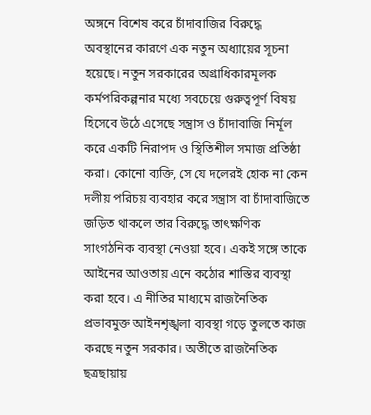অঙ্গনে বিশেষ করে চাঁদাবাজির বিরুদ্ধে অবস্থানের কারণে এক নতুন অধ্যায়ের সূচনা হয়েছে। নতুন সরকারের অগ্রাধিকারমূলক কর্মপরিকল্পনার মধ্যে সবচেয়ে গুরুত্বপূর্ণ বিষয় হিসেবে উঠে এসেছে সন্ত্রাস ও চাঁদাবাজি নির্মূল করে একটি নিরাপদ ও স্থিতিশীল সমাজ প্রতিষ্ঠা করা। কোনো ব্যক্তি, সে যে দলেরই হোক না কেন দলীয় পরিচয় ব্যবহার করে সন্ত্রাস বা চাঁদাবাজিতে জড়িত থাকলে তার বিরুদ্ধে তাৎক্ষণিক সাংগঠনিক ব্যবস্থা নেওয়া হবে। একই সঙ্গে তাকে আইনের আওতায় এনে কঠোর শাস্তির ব্যবস্থা করা হবে। এ নীতির মাধ্যমে রাজনৈতিক প্রভাবমুক্ত আইনশৃঙ্খলা ব্যবস্থা গড়ে তুলতে কাজ করছে নতুন সরকার। অতীতে রাজনৈতিক ছত্রছায়ায়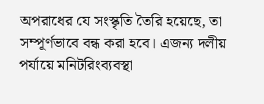অপরাধের যে সংস্কৃতি তৈরি হয়েছে, তা সম্পূর্ণভাবে বন্ধ করা হবে। এজন্য দলীয় পর্যায়ে মনিটরিংব্যবস্থা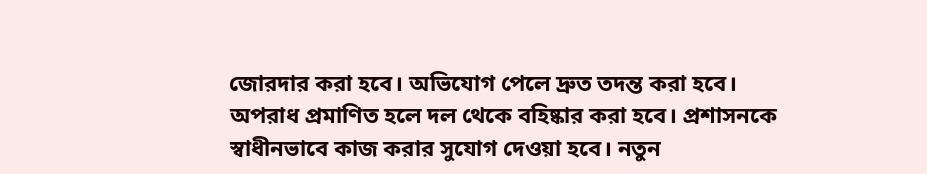জোরদার করা হবে। অভিযোগ পেলে দ্রুত তদন্ত করা হবে। অপরাধ প্রমাণিত হলে দল থেকে বহিষ্কার করা হবে। প্রশাসনকে স্বাধীনভাবে কাজ করার সুযোগ দেওয়া হবে। নতুন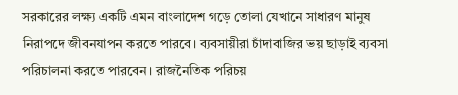সরকারের লক্ষ্য একটি এমন বাংলাদেশ গড়ে তোলা যেখানে সাধারণ মানুষ নিরাপদে জীবনযাপন করতে পারবে। ব্যবসায়ীরা চাঁদাবাজির ভয় ছাড়াই ব্যবসা পরিচালনা করতে পারবেন। রাজনৈতিক পরিচয়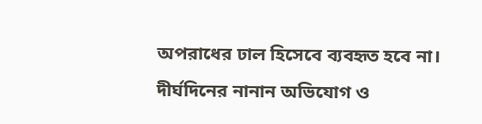অপরাধের ঢাল হিসেবে ব্যবহৃত হবে না। দীর্ঘদিনের নানান অভিযোগ ও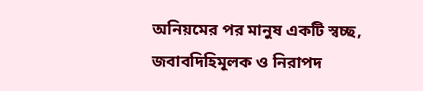অনিয়মের পর মানুষ একটি স্বচ্ছ, জবাবদিহিমূলক ও নিরাপদ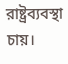রাষ্ট্রব্যবস্থা চায়।